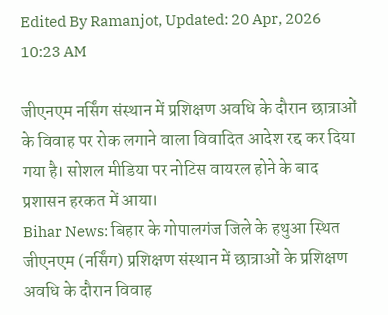Edited By Ramanjot, Updated: 20 Apr, 2026 10:23 AM

जीएनएम नर्सिंग संस्थान में प्रशिक्षण अवधि के दौरान छात्राओं के विवाह पर रोक लगाने वाला विवादित आदेश रद्द कर दिया गया है। सोशल मीडिया पर नोटिस वायरल होने के बाद प्रशासन हरकत में आया।
Bihar News: बिहार के गोपालगंज जिले के हथुआ स्थित जीएनएम (नर्सिंग) प्रशिक्षण संस्थान में छात्राओं के प्रशिक्षण अवधि के दौरान विवाह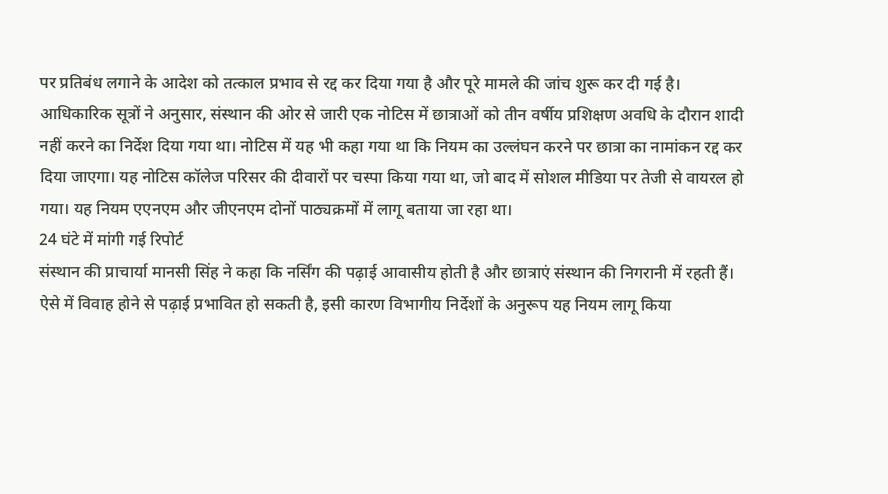पर प्रतिबंध लगाने के आदेश को तत्काल प्रभाव से रद्द कर दिया गया है और पूरे मामले की जांच शुरू कर दी गई है।
आधिकारिक सूत्रों ने अनुसार, संस्थान की ओर से जारी एक नोटिस में छात्राओं को तीन वर्षीय प्रशिक्षण अवधि के दौरान शादी नहीं करने का निर्देश दिया गया था। नोटिस में यह भी कहा गया था कि नियम का उल्लंघन करने पर छात्रा का नामांकन रद्द कर दिया जाएगा। यह नोटिस कॉलेज परिसर की दीवारों पर चस्पा किया गया था, जो बाद में सोशल मीडिया पर तेजी से वायरल हो गया। यह नियम एएनएम और जीएनएम दोनों पाठ्यक्रमों में लागू बताया जा रहा था।
24 घंटे में मांगी गई रिपोर्ट
संस्थान की प्राचार्या मानसी सिंह ने कहा कि नर्सिंग की पढ़ाई आवासीय होती है और छात्राएं संस्थान की निगरानी में रहती हैं। ऐसे में विवाह होने से पढ़ाई प्रभावित हो सकती है, इसी कारण विभागीय निर्देशों के अनुरूप यह नियम लागू किया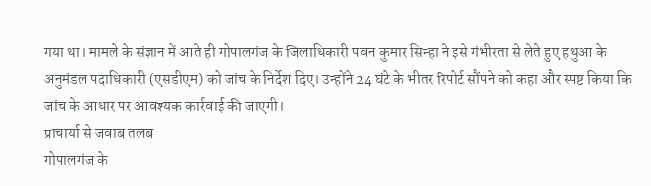गया था। मामले के संज्ञान में आते ही गोपालगंज के जिलाधिकारी पवन कुमार सिन्हा ने इसे गंभीरता से लेते हुए हथुआ के अनुमंडल पदाधिकारी (एसडीएम) को जांच के निर्देश दिए। उन्होंने 24 घंटे के भीतर रिपोर्ट सौंपने को कहा और स्पष्ट किया कि जांच के आधार पर आवश्यक कार्रवाई की जाएगी।
प्राचार्या से जवाब तलब
गोपालगंज के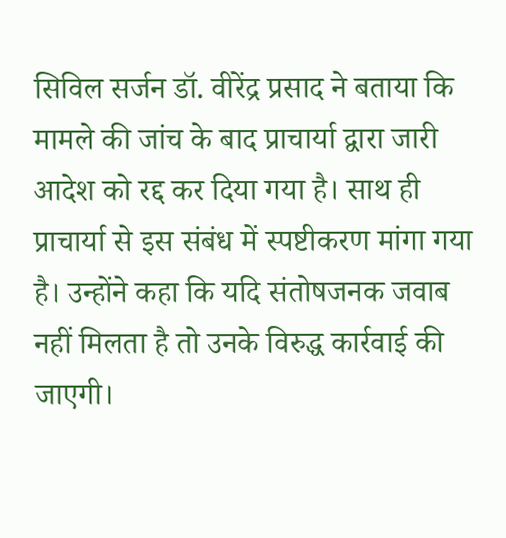सिविल सर्जन डॉ. वीरेंद्र प्रसाद ने बताया कि मामले की जांच के बाद प्राचार्या द्वारा जारी आदेश को रद्द कर दिया गया है। साथ ही प्राचार्या से इस संबंध में स्पष्टीकरण मांगा गया है। उन्होंने कहा कि यदि संतोषजनक जवाब नहीं मिलता है तो उनके विरुद्ध कार्रवाई की जाएगी।